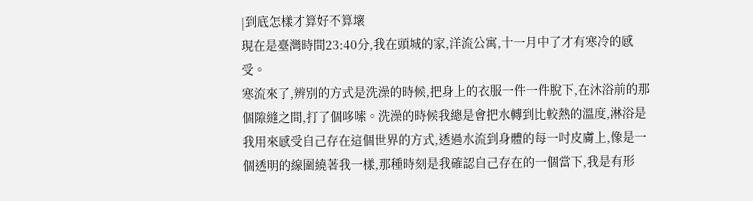|到底怎樣才算好不算壞
現在是臺灣時間23:40分,我在頭城的家,洋流公寓,十一月中了才有寒冷的感受。
寒流來了,辨別的方式是洗澡的時候,把身上的衣服一件一件脫下,在沐浴前的那個隙縫之間,打了個哆嗦。洗澡的時候我總是會把水轉到比較熱的溫度,淋浴是我用來感受自己存在這個世界的方式,透過水流到身體的每一吋皮膚上,像是一個透明的線圍繞著我一樣,那種時刻是我確認自己存在的一個當下,我是有形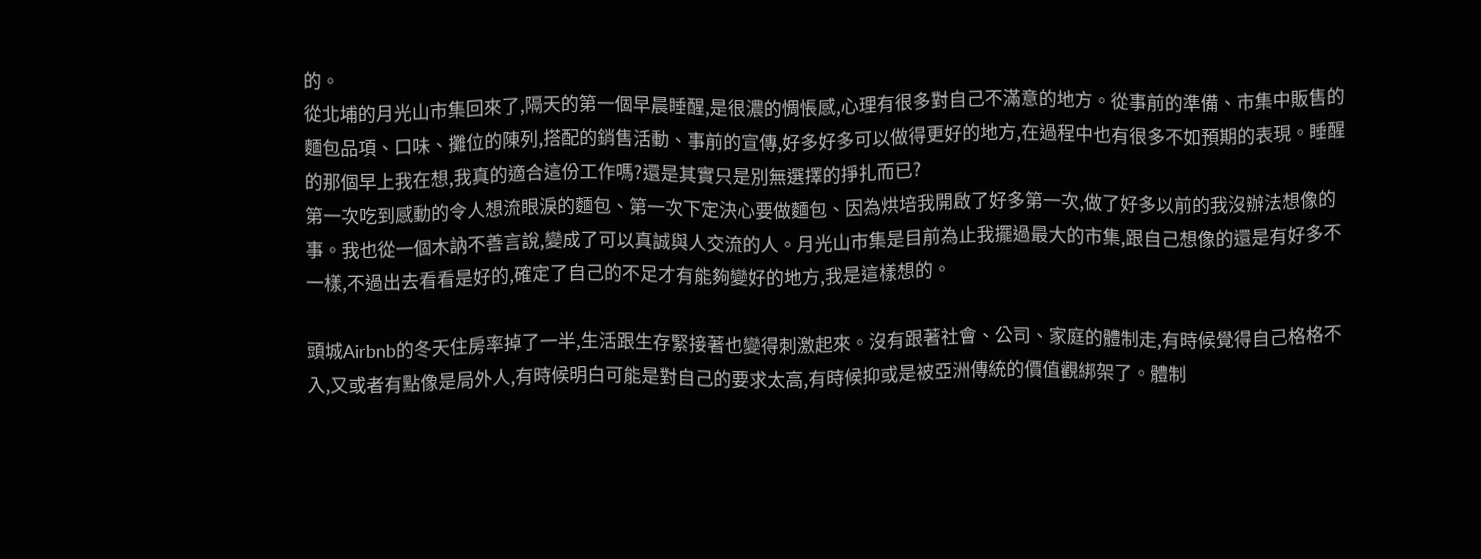的。
從北埔的月光山市集回來了,隔天的第一個早晨睡醒,是很濃的惆悵感,心理有很多對自己不滿意的地方。從事前的準備、市集中販售的麵包品項、口味、攤位的陳列,搭配的銷售活動、事前的宣傳,好多好多可以做得更好的地方,在過程中也有很多不如預期的表現。睡醒的那個早上我在想,我真的適合這份工作嗎?還是其實只是別無選擇的掙扎而已?
第一次吃到感動的令人想流眼淚的麵包、第一次下定決心要做麵包、因為烘培我開啟了好多第一次,做了好多以前的我沒辦法想像的事。我也從一個木訥不善言說,變成了可以真誠與人交流的人。月光山市集是目前為止我擺過最大的市集,跟自己想像的還是有好多不一樣,不過出去看看是好的,確定了自己的不足才有能夠變好的地方,我是這樣想的。

頭城Airbnb的冬天住房率掉了一半,生活跟生存緊接著也變得刺激起來。沒有跟著社會、公司、家庭的體制走,有時候覺得自己格格不入,又或者有點像是局外人,有時候明白可能是對自己的要求太高,有時候抑或是被亞洲傳統的價值觀綁架了。體制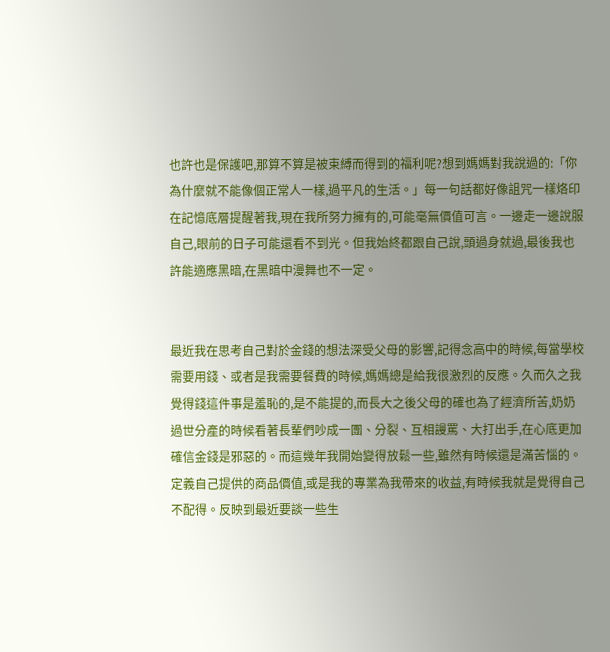也許也是保護吧,那算不算是被束縛而得到的福利呢?想到媽媽對我說過的:「你為什麼就不能像個正常人一樣,過平凡的生活。」每一句話都好像詛咒一樣烙印在記憶底層提醒著我,現在我所努力擁有的,可能毫無價值可言。一邊走一邊說服自己,眼前的日子可能還看不到光。但我始終都跟自己說,頭過身就過,最後我也許能適應黑暗,在黑暗中漫舞也不一定。


最近我在思考自己對於金錢的想法深受父母的影響,記得念高中的時候,每當學校需要用錢、或者是我需要餐費的時候,媽媽總是給我很激烈的反應。久而久之我覺得錢這件事是羞恥的,是不能提的,而長大之後父母的確也為了經濟所苦,奶奶過世分產的時候看著長輩們吵成一團、分裂、互相謾罵、大打出手,在心底更加確信金錢是邪惡的。而這幾年我開始變得放鬆一些,雖然有時候還是滿苦惱的。定義自己提供的商品價值,或是我的專業為我帶來的收益,有時候我就是覺得自己不配得。反映到最近要談一些生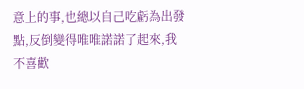意上的事,也總以自己吃虧為出發點,反倒變得唯唯諾諾了起來,我不喜歡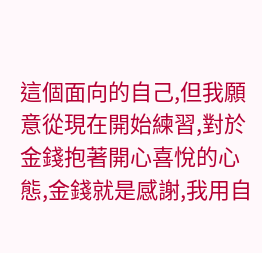這個面向的自己,但我願意從現在開始練習,對於金錢抱著開心喜悅的心態,金錢就是感謝,我用自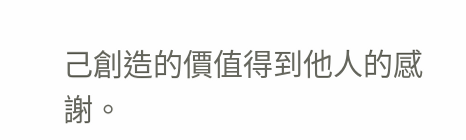己創造的價值得到他人的感謝。